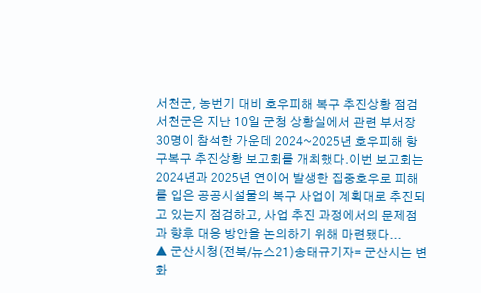서천군, 농번기 대비 호우피해 복구 추진상황 점검
서천군은 지난 10일 군청 상황실에서 관련 부서장 30명이 참석한 가운데 2024~2025년 호우피해 항구복구 추진상황 보고회를 개최했다.이번 보고회는 2024년과 2025년 연이어 발생한 집중호우로 피해를 입은 공공시설물의 복구 사업이 계획대로 추진되고 있는지 점검하고, 사업 추진 과정에서의 문제점과 향후 대응 방안을 논의하기 위해 마련됐다...
▲ 군산시청(전북/뉴스21)송태규기자= 군산시는 변화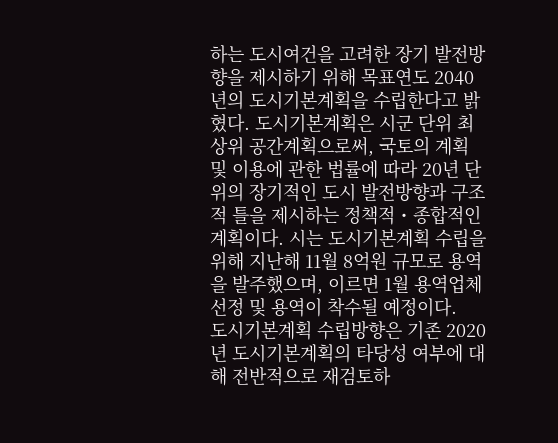하는 도시여건을 고려한 장기 발전방향을 제시하기 위해 목표연도 2040년의 도시기본계획을 수립한다고 밝혔다. 도시기본계획은 시군 단위 최상위 공간계획으로써, 국토의 계획 및 이용에 관한 법률에 따라 20년 단위의 장기적인 도시 발전방향과 구조적 틀을 제시하는 정책적・종합적인 계획이다. 시는 도시기본계획 수립을 위해 지난해 11월 8억원 규모로 용역을 발주했으며, 이르면 1월 용역업체 선정 및 용역이 착수될 예정이다.
도시기본계획 수립방향은 기존 2020년 도시기본계획의 타당성 여부에 대해 전반적으로 재검토하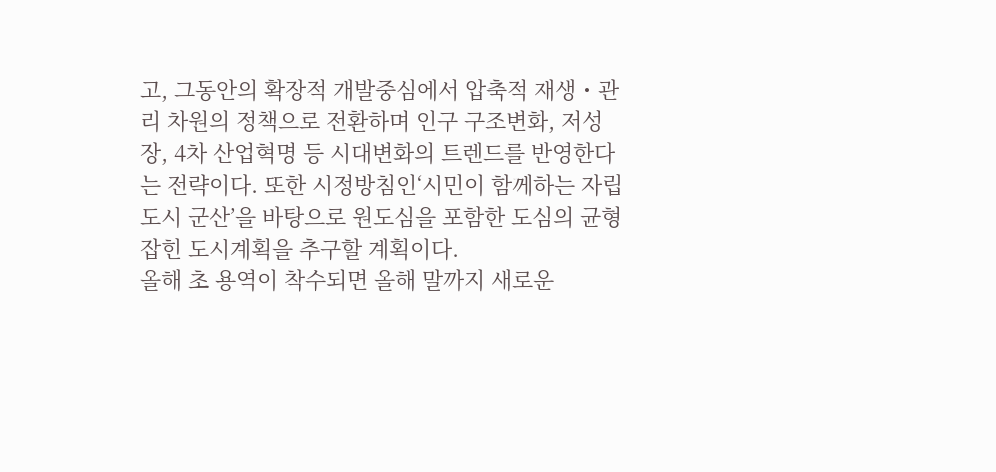고, 그동안의 확장적 개발중심에서 압축적 재생・관리 차원의 정책으로 전환하며 인구 구조변화, 저성장, 4차 산업혁명 등 시대변화의 트렌드를 반영한다는 전략이다. 또한 시정방침인‘시민이 함께하는 자립도시 군산’을 바탕으로 원도심을 포함한 도심의 균형 잡힌 도시계획을 추구할 계획이다.
올해 초 용역이 착수되면 올해 말까지 새로운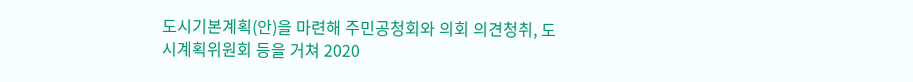도시기본계획(안)을 마련해 주민공청회와 의회 의견청취, 도시계획위원회 등을 거쳐 2020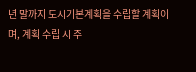년 말까지 도시기본계획을 수립할 계획이며, 계획 수립 시 주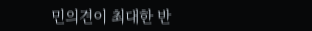민의견이 최대한 반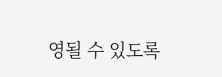영될 수 있도록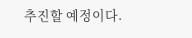추진할 예정이다.